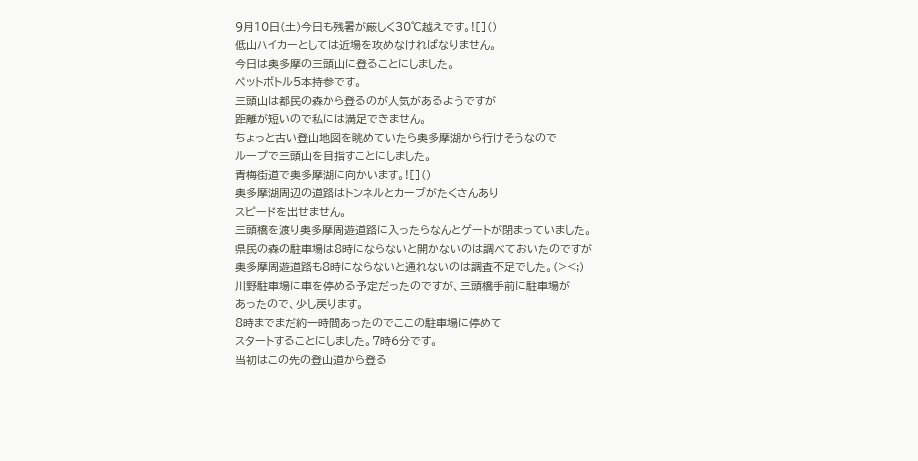9月10日(土)今日も残暑が厳しく30℃越えです。![]()
低山ハイカーとしては近場を攻めなければなりません。
今日は奥多摩の三頭山に登ることにしました。
ペットボトル5本持参です。
三頭山は都民の森から登るのが人気があるようですが
距離が短いので私には満足できません。
ちょっと古い登山地図を眺めていたら奥多摩湖から行けそうなので
ループで三頭山を目指すことにしました。
青梅街道で奥多摩湖に向かいます。![]()
奥多摩湖周辺の道路はトンネルとカーブがたくさんあり
スピードを出せません。
三頭橋を渡り奥多摩周遊道路に入ったらなんとゲートが閉まっていました。
県民の森の駐車場は8時にならないと開かないのは調べておいたのですが
奥多摩周遊道路も8時にならないと通れないのは調査不足でした。(><;)
川野駐車場に車を停める予定だったのですが、三頭橋手前に駐車場が
あったので、少し戻ります。
8時までまだ約一時間あったのでここの駐車場に停めて
スタートすることにしました。7時6分です。
当初はこの先の登山道から登る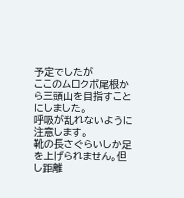予定でしたが
ここのムロクボ尾根から三頭山を目指すことにしました。
呼吸が乱れないように注意します。
靴の長さぐらいしか足を上げられません。但し距離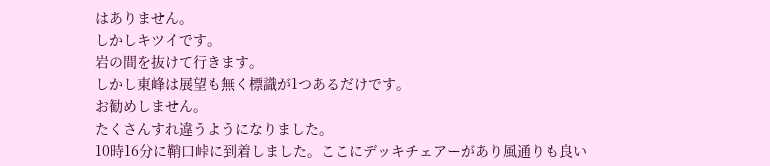はありません。
しかしキツイです。
岩の間を抜けて行きます。
しかし東峰は展望も無く標識が1つあるだけです。
お勧めしません。
たくさんすれ違うようになりました。
10時16分に鞘口峠に到着しました。ここにデッキチェアーがあり風通りも良い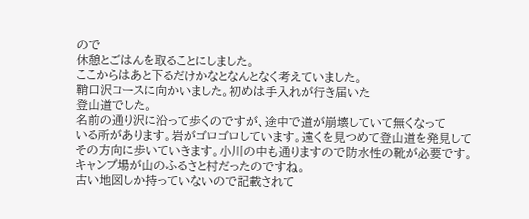ので
休憩とごはんを取ることにしました。
ここからはあと下るだけかなとなんとなく考えていました。
鞘口沢コースに向かいました。初めは手入れが行き届いた
登山道でした。
名前の通り沢に沿って歩くのですが、途中で道が崩壊していて無くなって
いる所があります。岩がゴロゴロしています。遠くを見つめて登山道を発見して
その方向に歩いていきます。小川の中も通りますので防水性の靴が必要です。
キャンプ場が山のふるさと村だったのですね。
古い地図しか持っていないので記載されて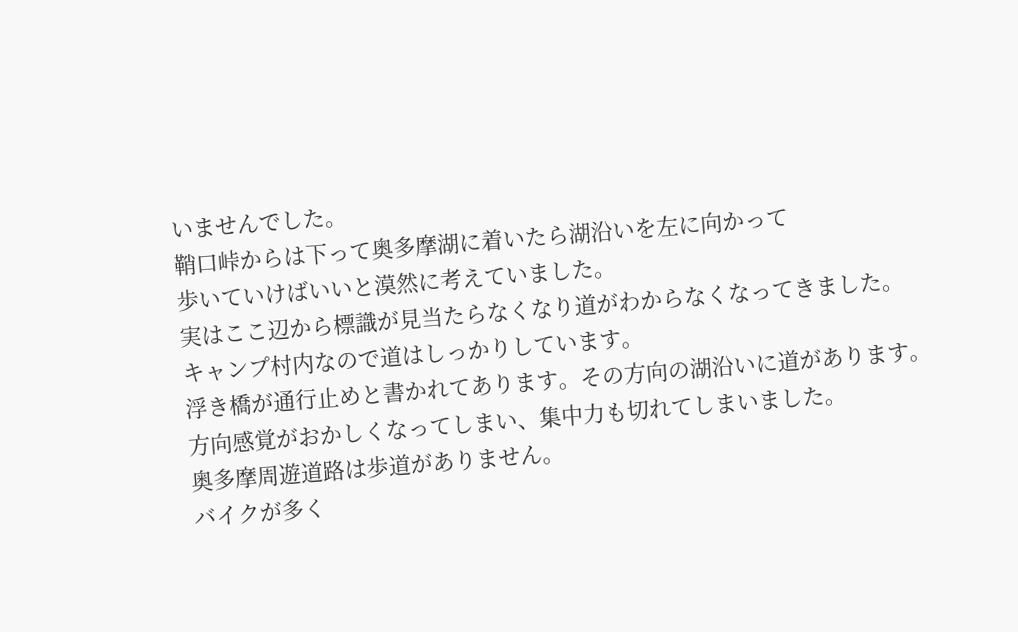いませんでした。
鞘口峠からは下って奥多摩湖に着いたら湖沿いを左に向かって
歩いていけばいいと漠然に考えていました。
実はここ辺から標識が見当たらなくなり道がわからなくなってきました。
キャンプ村内なので道はしっかりしています。
浮き橋が通行止めと書かれてあります。その方向の湖沿いに道があります。
方向感覚がおかしくなってしまい、集中力も切れてしまいました。
奥多摩周遊道路は歩道がありません。
バイクが多く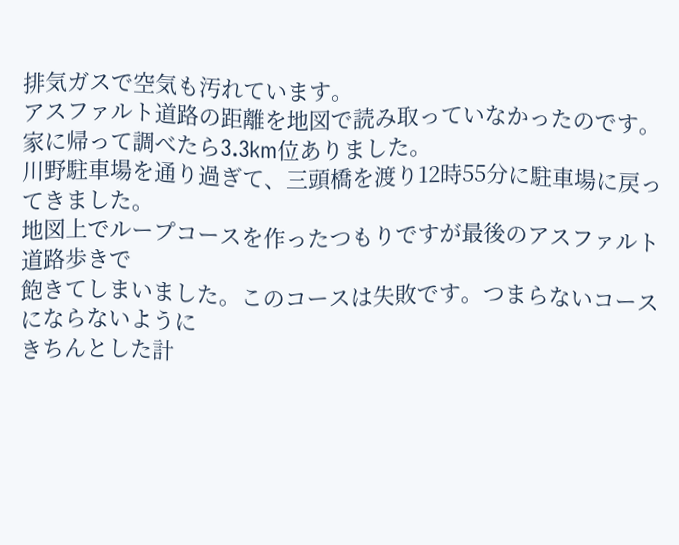排気ガスで空気も汚れています。
アスファルト道路の距離を地図で読み取っていなかったのです。
家に帰って調べたら3.3km位ありました。
川野駐車場を通り過ぎて、三頭橋を渡り12時55分に駐車場に戻ってきました。
地図上でループコースを作ったつもりですが最後のアスファルト道路歩きで
飽きてしまいました。このコースは失敗です。つまらないコースにならないように
きちんとした計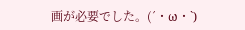画が必要でした。(´・ω・`)